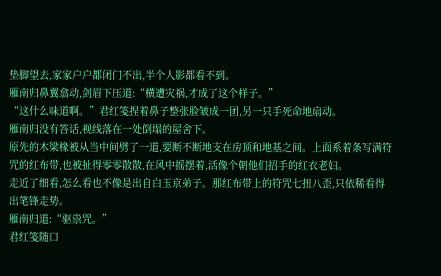垫脚望去,家家户户都闭门不出,半个人影都看不到。
雁南归鼻翼翕动,剑眉下压道:“横遭灾祸,才成了这个样子。”
“这什么味道啊。”君红笺捏着鼻子整张脸皱成一团,另一只手死命地扇动。
雁南归没有答话,视线落在一处倒塌的屋舍下。
原先的木梁椽被从当中间劈了一道,要断不断地支在房顶和地基之间。上面系着条写满符咒的红布带,也被扯得零零散散,在风中摇摆着,活像个朝他们招手的红衣老妇。
走近了细看,怎么看也不像是出自白玉京弟子。那红布带上的符咒七扭八歪,只依稀看得出笔锋走势。
雁南归道:“驱祟咒。”
君红笺随口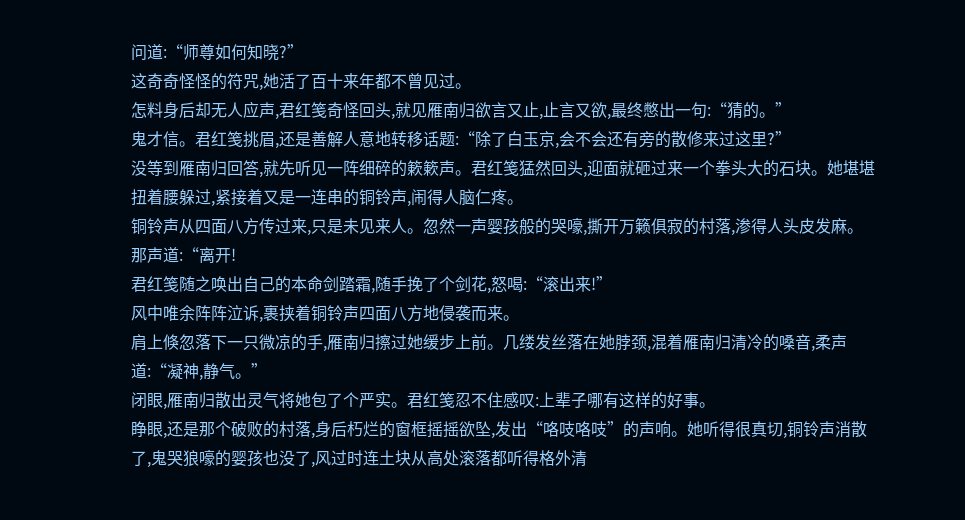问道:“师尊如何知晓?”
这奇奇怪怪的符咒,她活了百十来年都不曾见过。
怎料身后却无人应声,君红笺奇怪回头,就见雁南归欲言又止,止言又欲,最终憋出一句:“猜的。”
鬼才信。君红笺挑眉,还是善解人意地转移话题:“除了白玉京,会不会还有旁的散修来过这里?”
没等到雁南归回答,就先听见一阵细碎的簌簌声。君红笺猛然回头,迎面就砸过来一个拳头大的石块。她堪堪扭着腰躲过,紧接着又是一连串的铜铃声,闹得人脑仁疼。
铜铃声从四面八方传过来,只是未见来人。忽然一声婴孩般的哭嚎,撕开万籁俱寂的村落,渗得人头皮发麻。
那声道:“离开!
君红笺随之唤出自己的本命剑踏霜,随手挽了个剑花,怒喝:“滚出来!”
风中唯余阵阵泣诉,裹挟着铜铃声四面八方地侵袭而来。
肩上倏忽落下一只微凉的手,雁南归擦过她缓步上前。几缕发丝落在她脖颈,混着雁南归清冷的嗓音,柔声道:“凝神,静气。”
闭眼,雁南归散出灵气将她包了个严实。君红笺忍不住感叹:上辈子哪有这样的好事。
睁眼,还是那个破败的村落,身后朽烂的窗框摇摇欲坠,发出“咯吱咯吱”的声响。她听得很真切,铜铃声消散了,鬼哭狼嚎的婴孩也没了,风过时连土块从高处滚落都听得格外清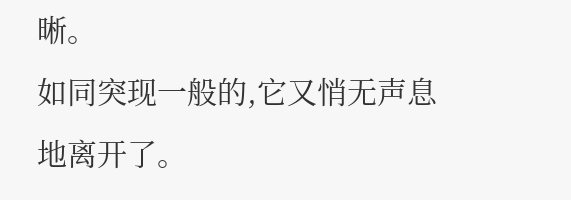晰。
如同突现一般的,它又悄无声息地离开了。